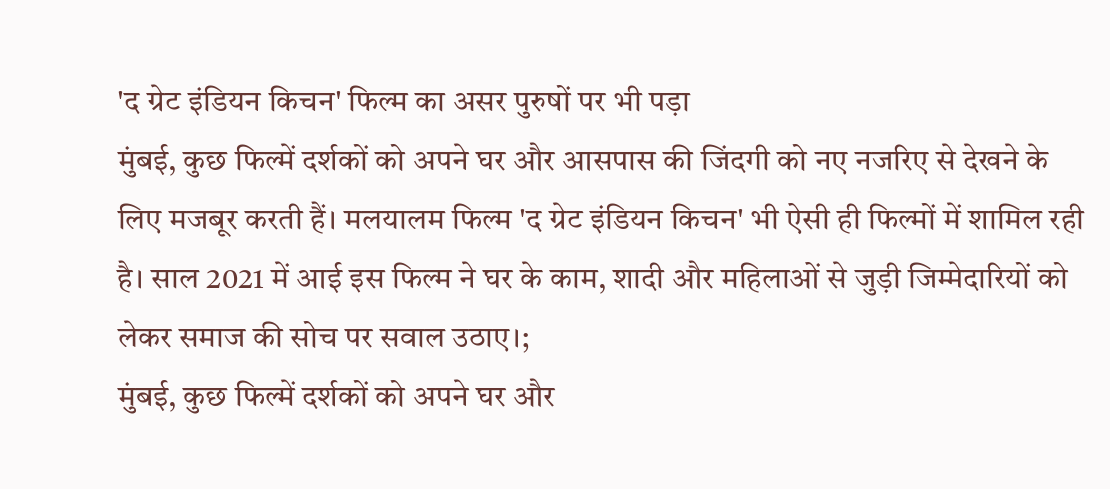'द ग्रेट इंडियन किचन' फिल्म का असर पुरुषों पर भी पड़ा
मुंबई, कुछ फिल्में दर्शकों को अपने घर और आसपास की जिंदगी को नए नजरिए से देखने के लिए मजबूर करती हैं। मलयालम फिल्म 'द ग्रेट इंडियन किचन' भी ऐसी ही फिल्मों में शामिल रही है। साल 2021 में आई इस फिल्म ने घर के काम, शादी और महिलाओं से जुड़ी जिम्मेदारियों को लेकर समाज की सोच पर सवाल उठाए।;
मुंबई, कुछ फिल्में दर्शकों को अपने घर और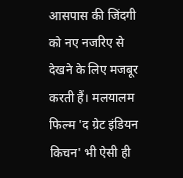आसपास की जिंदगी को नए नजरिए से देखने के लिए मजबूर करती हैं। मलयालम फिल्म 'द ग्रेट इंडियन किचन' भी ऐसी ही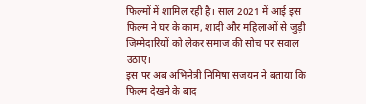फिल्मों में शामिल रही है। साल 2021 में आई इस फिल्म ने घर के काम, शादी और महिलाओं से जुड़ी जिम्मेदारियों को लेकर समाज की सोच पर सवाल उठाए।
इस पर अब अभिनेत्री निमिषा सजयन ने बताया कि फिल्म देखने के बाद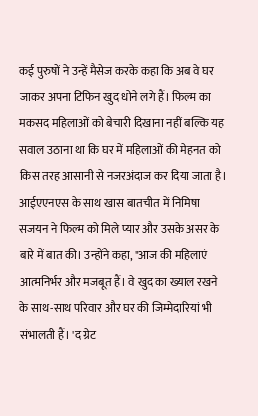कई पुरुषों ने उन्हें मैसेज करके कहा कि अब वे घर जाकर अपना टिफिन खुद धोने लगे हैं। फिल्म का मकसद महिलाओं को बेचारी दिखाना नहीं बल्कि यह सवाल उठाना था कि घर में महिलाओं की मेहनत को किस तरह आसानी से नजरअंदाज कर दिया जाता है।
आईएएनएस के साथ खास बातचीत में निमिषा सजयन ने फिल्म को मिले प्यार और उसके असर के बारे में बात की। उन्होंने कहा, "आज की महिलाएं आत्मनिर्भर और मजबूत हैं। वे खुद का ख्याल रखने के साथ-साथ परिवार और घर की जिम्मेदारियां भी संभालती हैं। 'द ग्रेट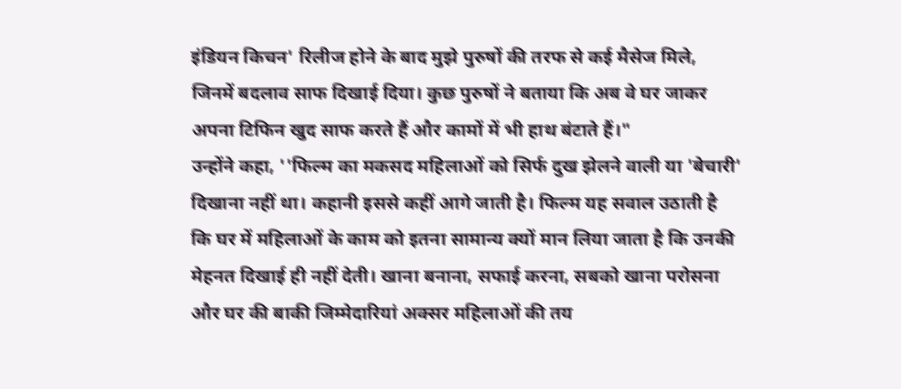इंडियन किचन' रिलीज होने के बाद मुझे पुरुषों की तरफ से कई मैसेज मिले, जिनमें बदलाव साफ दिखाई दिया। कुछ पुरुषों ने बताया कि अब वे घर जाकर अपना टिफिन खुद साफ करते हैं और कामों में भी हाथ बंटाते हैं।"
उन्होंने कहा, ''फिल्म का मकसद महिलाओं को सिर्फ दुख झेलने वाली या 'बेचारी' दिखाना नहीं था। कहानी इससे कहीं आगे जाती है। फिल्म यह सवाल उठाती है कि घर में महिलाओं के काम को इतना सामान्य क्यों मान लिया जाता है कि उनकी मेहनत दिखाई ही नहीं देती। खाना बनाना, सफाई करना, सबको खाना परोसना और घर की बाकी जिम्मेदारियां अक्सर महिलाओं की तय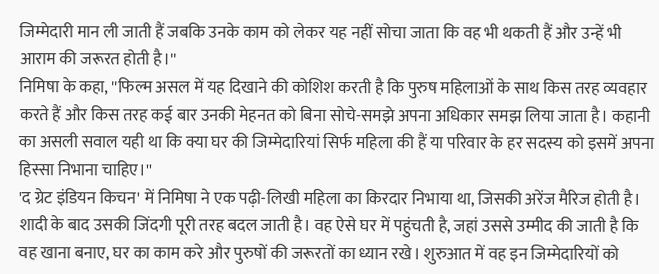जिम्मेदारी मान ली जाती हैं जबकि उनके काम को लेकर यह नहीं सोचा जाता कि वह भी थकती हैं और उन्हें भी आराम की जरूरत होती है।''
निमिषा के कहा, ''फिल्म असल में यह दिखाने की कोशिश करती है कि पुरुष महिलाओं के साथ किस तरह व्यवहार करते हैं और किस तरह कई बार उनकी मेहनत को बिना सोचे-समझे अपना अधिकार समझ लिया जाता है। कहानी का असली सवाल यही था कि क्या घर की जिम्मेदारियां सिर्फ महिला की हैं या परिवार के हर सदस्य को इसमें अपना हिस्सा निभाना चाहिए।''
'द ग्रेट इंडियन किचन' में निमिषा ने एक पढ़ी-लिखी महिला का किरदार निभाया था, जिसकी अरेंज मैरिज होती है। शादी के बाद उसकी जिंदगी पूरी तरह बदल जाती है। वह ऐसे घर में पहुंचती है, जहां उससे उम्मीद की जाती है कि वह खाना बनाए, घर का काम करे और पुरुषों की जरूरतों का ध्यान रखे। शुरुआत में वह इन जिम्मेदारियों को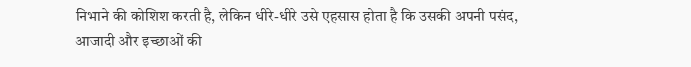निभाने की कोशिश करती है, लेकिन धीरे-धीरे उसे एहसास होता है कि उसकी अपनी पसंद, आजादी और इच्छाओं की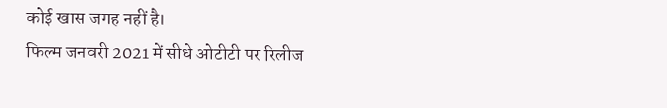कोई खास जगह नहीं है।
फिल्म जनवरी 2021 में सीधे ओटीटी पर रिलीज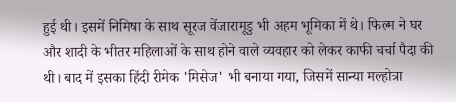हुई थी। इसमें निमिषा के साथ सूरज वेंजारामूडु भी अहम भूमिका में थे। फिल्म ने घर और शादी के भीतर महिलाओं के साथ होने वाले व्यवहार को लेकर काफी चर्चा पैदा की थी। बाद में इसका हिंदी रीमेक 'मिसेज' भी बनाया गया, जिसमें सान्या मल्होत्रा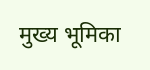मुख्य भूमिका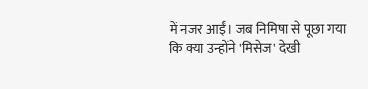में नजर आईं। जब निमिषा से पूछा गया कि क्या उन्होंने 'मिसेज' देखी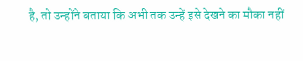है, तो उन्होंने बताया कि अभी तक उन्हें इसे देखने का मौका नहीं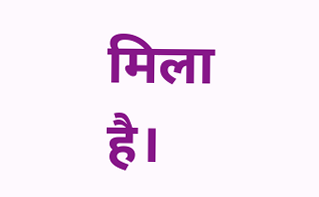मिला है।